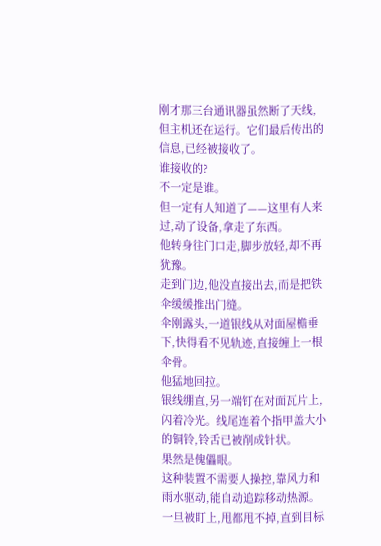刚才那三台通讯器虽然断了天线,但主机还在运行。它们最后传出的信息,已经被接收了。
谁接收的?
不一定是谁。
但一定有人知道了——这里有人来过,动了设备,拿走了东西。
他转身往门口走,脚步放轻,却不再犹豫。
走到门边,他没直接出去,而是把铁伞缓缓推出门缝。
伞刚露头,一道银线从对面屋檐垂下,快得看不见轨迹,直接缠上一根伞骨。
他猛地回拉。
银线绷直,另一端钉在对面瓦片上,闪着冷光。线尾连着个指甲盖大小的铜铃,铃舌已被削成针状。
果然是傀儡眼。
这种装置不需要人操控,靠风力和雨水驱动,能自动追踪移动热源。一旦被盯上,甩都甩不掉,直到目标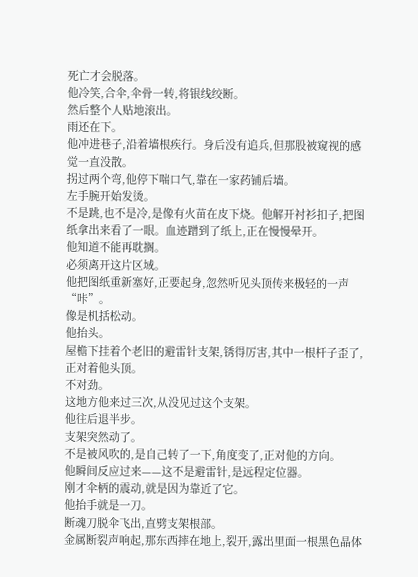死亡才会脱落。
他冷笑,合伞,伞骨一转,将银线绞断。
然后整个人贴地滚出。
雨还在下。
他冲进巷子,沿着墙根疾行。身后没有追兵,但那股被窥视的感觉一直没散。
拐过两个弯,他停下喘口气,靠在一家药铺后墙。
左手腕开始发烫。
不是跳,也不是冷,是像有火苗在皮下烧。他解开衬衫扣子,把图纸拿出来看了一眼。血迹蹭到了纸上,正在慢慢晕开。
他知道不能再耽搁。
必须离开这片区域。
他把图纸重新塞好,正要起身,忽然听见头顶传来极轻的一声“咔”。
像是机括松动。
他抬头。
屋檐下挂着个老旧的避雷针支架,锈得厉害,其中一根杆子歪了,正对着他头顶。
不对劲。
这地方他来过三次,从没见过这个支架。
他往后退半步。
支架突然动了。
不是被风吹的,是自己转了一下,角度变了,正对他的方向。
他瞬间反应过来——这不是避雷针,是远程定位器。
刚才伞柄的震动,就是因为靠近了它。
他抬手就是一刀。
断魂刀脱伞飞出,直劈支架根部。
金属断裂声响起,那东西摔在地上,裂开,露出里面一根黑色晶体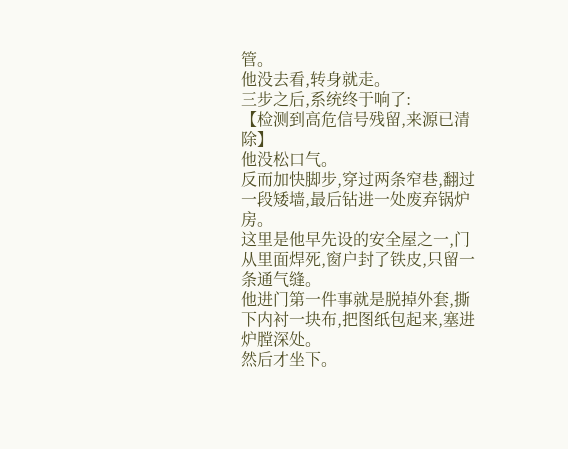管。
他没去看,转身就走。
三步之后,系统终于响了:
【检测到高危信号残留,来源已清除】
他没松口气。
反而加快脚步,穿过两条窄巷,翻过一段矮墙,最后钻进一处废弃锅炉房。
这里是他早先设的安全屋之一,门从里面焊死,窗户封了铁皮,只留一条通气缝。
他进门第一件事就是脱掉外套,撕下内衬一块布,把图纸包起来,塞进炉膛深处。
然后才坐下。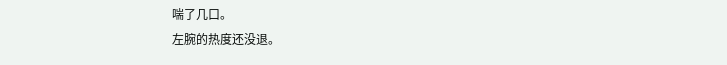喘了几口。
左腕的热度还没退。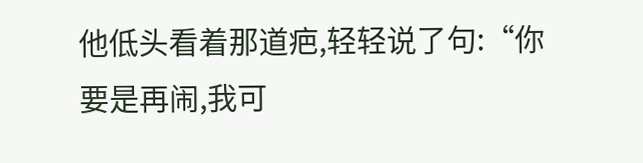他低头看着那道疤,轻轻说了句:“你要是再闹,我可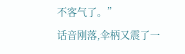不客气了。”
话音刚落,伞柄又震了一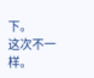下。
这次不一样。